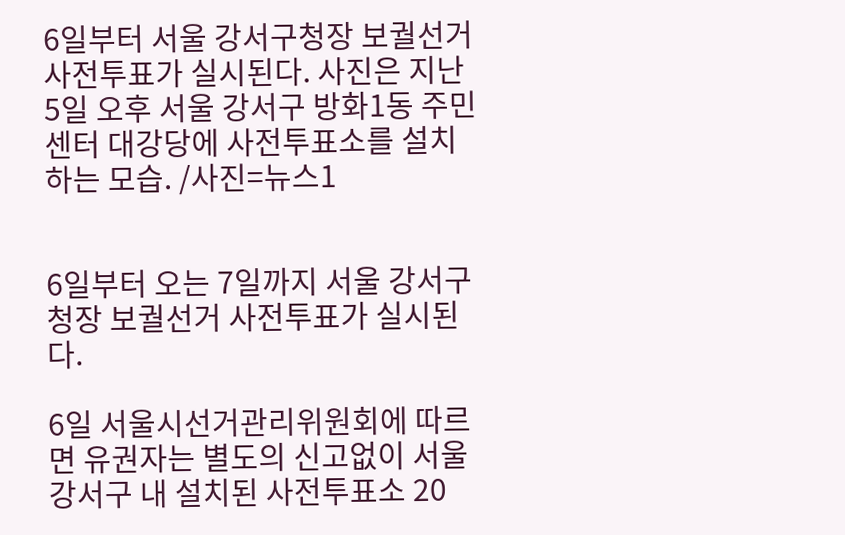6일부터 서울 강서구청장 보궐선거 사전투표가 실시된다. 사진은 지난 5일 오후 서울 강서구 방화1동 주민센터 대강당에 사전투표소를 설치하는 모습. /사진=뉴스1


6일부터 오는 7일까지 서울 강서구청장 보궐선거 사전투표가 실시된다.

6일 서울시선거관리위원회에 따르면 유권자는 별도의 신고없이 서울 강서구 내 설치된 사전투표소 20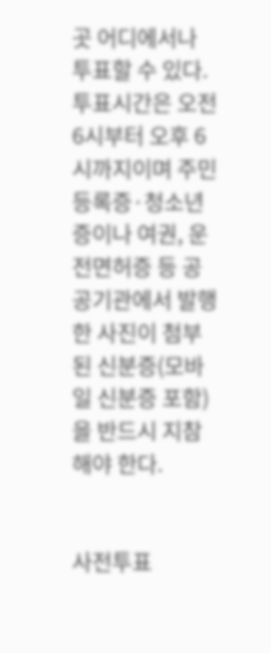곳 어디에서나 투표할 수 있다. 투표시간은 오전 6시부터 오후 6시까지이며 주민등록증·청소년증이나 여권, 운전면허증 등 공공기관에서 발행한 사진이 첨부된 신분증(모바일 신분증 포함)을 반드시 지참해야 한다.


사전투표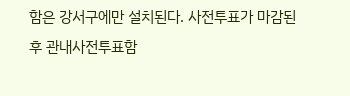함은 강서구에만 설치된다. 사전투표가 마감된 후 관내사전투표함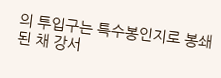의 투입구는 특수봉인지로 봉쇄된 채 강서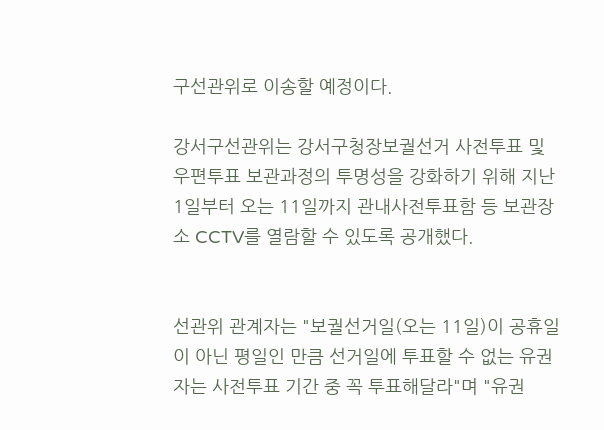구선관위로 이송할 예정이다.

강서구선관위는 강서구청장보궐선거 사전투표 및 우편투표 보관과정의 투명성을 강화하기 위해 지난 1일부터 오는 11일까지 관내사전투표함 등 보관장소 CCTV를 열람할 수 있도록 공개했다.


선관위 관계자는 "보궐선거일(오는 11일)이 공휴일이 아닌 평일인 만큼 선거일에 투표할 수 없는 유권자는 사전투표 기간 중 꼭 투표해달라"며 "유권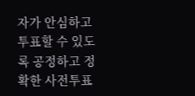자가 안심하고 투표할 수 있도록 공정하고 정확한 사전투표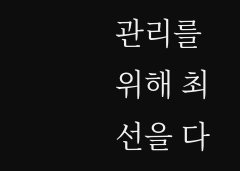관리를 위해 최선을 다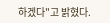하겠다"고 밝혔다.